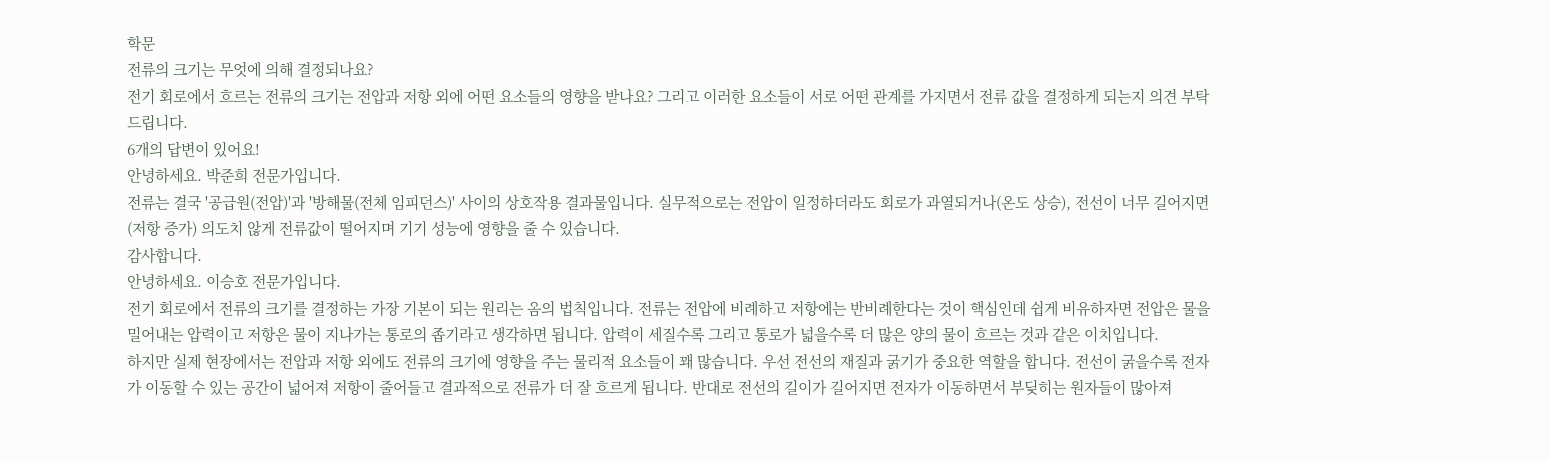학문
전류의 크기는 무엇에 의해 결정되나요?
전기 회로에서 흐르는 전류의 크기는 전압과 저항 외에 어떤 요소들의 영향을 받나요? 그리고 이러한 요소들이 서로 어떤 관계를 가지면서 전류 값을 결정하게 되는지 의견 부탁드립니다.
6개의 답변이 있어요!
안녕하세요. 박준희 전문가입니다.
전류는 결국 '공급원(전압)'과 '방해물(전체 임피던스)' 사이의 상호작용 결과물입니다. 실무적으로는 전압이 일정하더라도 회로가 과열되거나(온도 상승), 전선이 너무 길어지면(저항 증가) 의도치 않게 전류값이 떨어지며 기기 성능에 영향을 줄 수 있습니다.
감사합니다.
안녕하세요. 이승호 전문가입니다.
전기 회로에서 전류의 크기를 결정하는 가장 기본이 되는 원리는 옴의 법칙입니다. 전류는 전압에 비례하고 저항에는 반비례한다는 것이 핵심인데 쉽게 비유하자면 전압은 물을 밀어내는 압력이고 저항은 물이 지나가는 통로의 좁기라고 생각하면 됩니다. 압력이 세질수록 그리고 통로가 넓을수록 더 많은 양의 물이 흐르는 것과 같은 이치입니다.
하지만 실제 현장에서는 전압과 저항 외에도 전류의 크기에 영향을 주는 물리적 요소들이 꽤 많습니다. 우선 전선의 재질과 굵기가 중요한 역할을 합니다. 전선이 굵을수록 전자가 이동할 수 있는 공간이 넓어져 저항이 줄어들고 결과적으로 전류가 더 잘 흐르게 됩니다. 반대로 전선의 길이가 길어지면 전자가 이동하면서 부딪히는 원자들이 많아져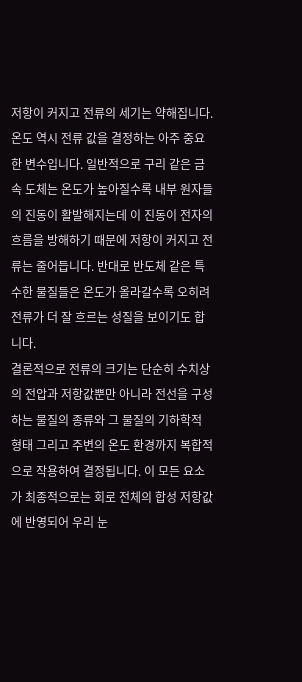저항이 커지고 전류의 세기는 약해집니다.
온도 역시 전류 값을 결정하는 아주 중요한 변수입니다. 일반적으로 구리 같은 금속 도체는 온도가 높아질수록 내부 원자들의 진동이 활발해지는데 이 진동이 전자의 흐름을 방해하기 때문에 저항이 커지고 전류는 줄어듭니다. 반대로 반도체 같은 특수한 물질들은 온도가 올라갈수록 오히려 전류가 더 잘 흐르는 성질을 보이기도 합니다.
결론적으로 전류의 크기는 단순히 수치상의 전압과 저항값뿐만 아니라 전선을 구성하는 물질의 종류와 그 물질의 기하학적 형태 그리고 주변의 온도 환경까지 복합적으로 작용하여 결정됩니다. 이 모든 요소가 최종적으로는 회로 전체의 합성 저항값에 반영되어 우리 눈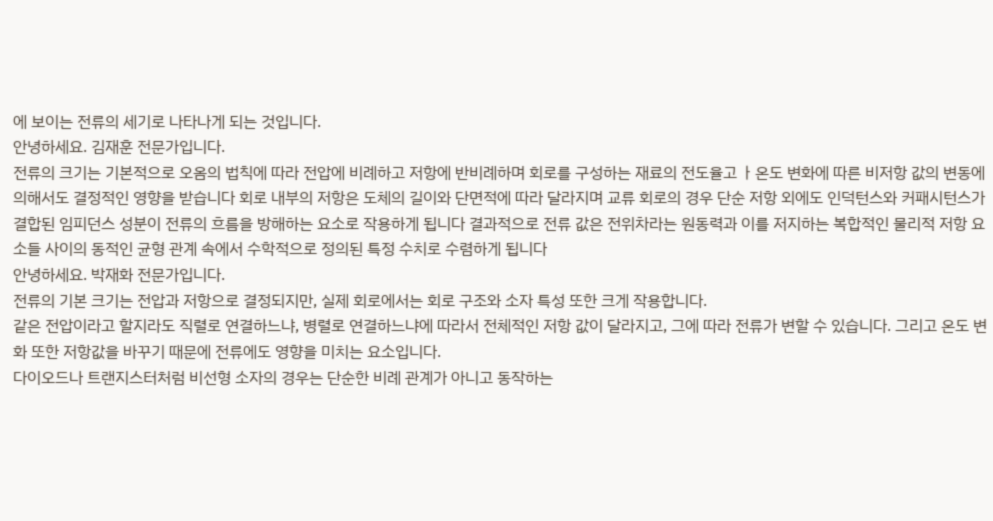에 보이는 전류의 세기로 나타나게 되는 것입니다.
안녕하세요. 김재훈 전문가입니다.
전류의 크기는 기본적으로 오옴의 법칙에 따라 전압에 비례하고 저항에 반비례하며 회로를 구성하는 재료의 전도율고 ㅏ온도 변화에 따른 비저항 값의 변동에 의해서도 결정적인 영향을 받습니다 회로 내부의 저항은 도체의 길이와 단면적에 따라 달라지며 교류 회로의 경우 단순 저항 외에도 인덕턴스와 커패시턴스가 결합된 임피던스 성분이 전류의 흐름을 방해하는 요소로 작용하게 됩니다 결과적으로 전류 값은 전위차라는 원동력과 이를 저지하는 복합적인 물리적 저항 요소들 사이의 동적인 균형 관계 속에서 수학적으로 정의된 특정 수치로 수렴하게 됩니다
안녕하세요. 박재화 전문가입니다.
전류의 기본 크기는 전압과 저항으로 결정되지만, 실제 회로에서는 회로 구조와 소자 특성 또한 크게 작용합니다.
같은 전압이라고 할지라도 직렬로 연결하느냐, 병렬로 연결하느냐에 따라서 전체적인 저항 값이 달라지고, 그에 따라 전류가 변할 수 있습니다. 그리고 온도 변화 또한 저항값을 바꾸기 때문에 전류에도 영향을 미치는 요소입니다.
다이오드나 트랜지스터처럼 비선형 소자의 경우는 단순한 비례 관계가 아니고 동작하는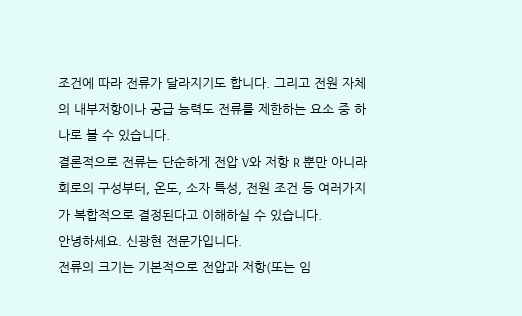조건에 따라 전류가 달라지기도 합니다. 그리고 전원 자체의 내부저항이나 공급 능력도 전류를 제한하는 요소 중 하나로 볼 수 있습니다.
결론적으로 전류는 단순하게 전압 V와 저항 R 뿐만 아니라 회로의 구성부터, 온도, 소자 특성, 전원 조건 등 여러가지가 복합적으로 결정된다고 이해하실 수 있습니다.
안녕하세요. 신광현 전문가입니다.
전류의 크기는 기본적으로 전압과 저항(또는 임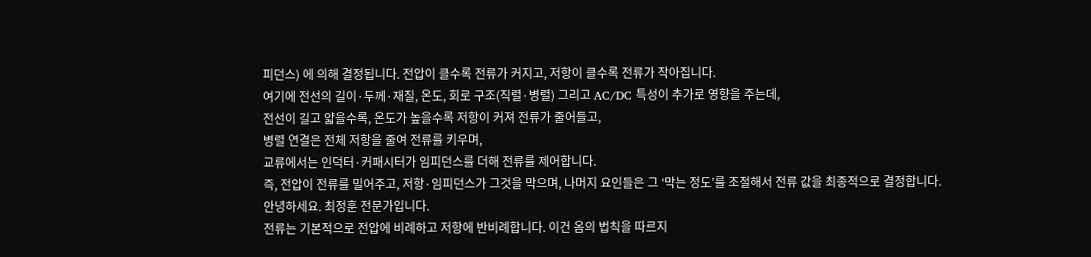피던스) 에 의해 결정됩니다. 전압이 클수록 전류가 커지고, 저항이 클수록 전류가 작아집니다.
여기에 전선의 길이·두께·재질, 온도, 회로 구조(직렬·병렬) 그리고 AC/DC 특성이 추가로 영향을 주는데,
전선이 길고 얇을수록, 온도가 높을수록 저항이 커져 전류가 줄어들고,
병렬 연결은 전체 저항을 줄여 전류를 키우며,
교류에서는 인덕터·커패시터가 임피던스를 더해 전류를 제어합니다.
즉, 전압이 전류를 밀어주고, 저항·임피던스가 그것을 막으며, 나머지 요인들은 그 ‘막는 정도’를 조절해서 전류 값을 최종적으로 결정합니다.
안녕하세요. 최정훈 전문가입니다.
전류는 기본적으로 전압에 비례하고 저항에 반비례합니다. 이건 옴의 법칙을 따르지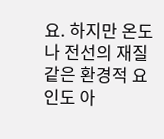요. 하지만 온도나 전선의 재질 같은 환경적 요인도 아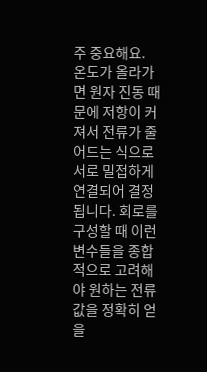주 중요해요. 온도가 올라가면 원자 진동 때문에 저항이 커져서 전류가 줄어드는 식으로 서로 밀접하게 연결되어 결정됩니다. 회로를 구성할 때 이런 변수들을 종합적으로 고려해야 원하는 전류 값을 정확히 얻을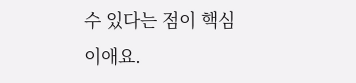수 있다는 점이 핵심이애요.